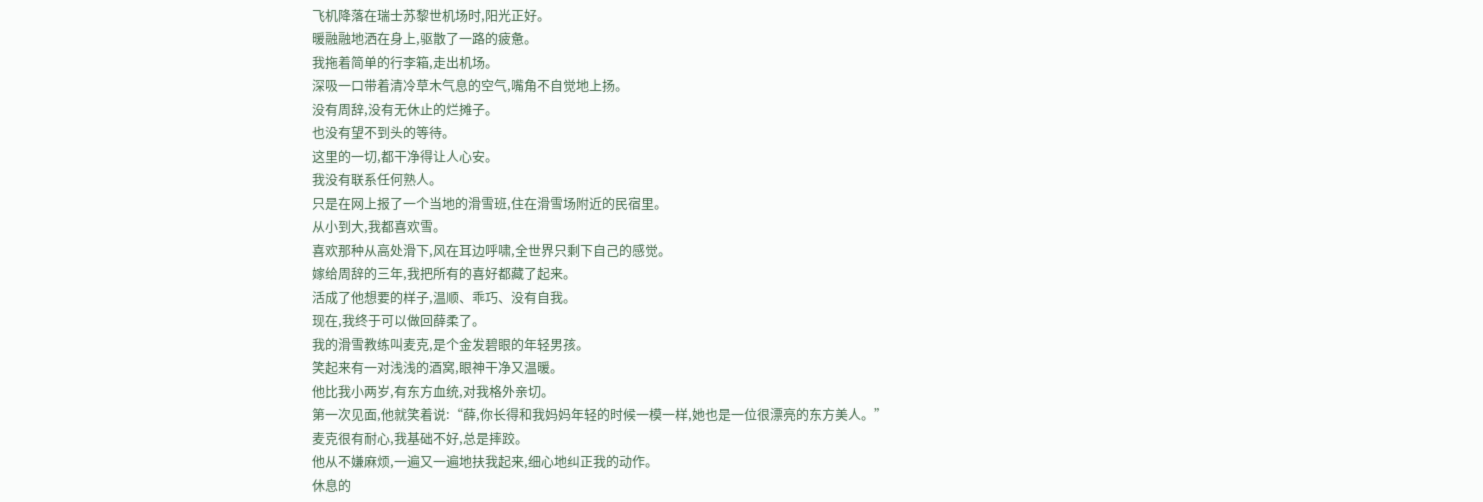飞机降落在瑞士苏黎世机场时,阳光正好。
暖融融地洒在身上,驱散了一路的疲惫。
我拖着简单的行李箱,走出机场。
深吸一口带着清冷草木气息的空气,嘴角不自觉地上扬。
没有周辞,没有无休止的烂摊子。
也没有望不到头的等待。
这里的一切,都干净得让人心安。
我没有联系任何熟人。
只是在网上报了一个当地的滑雪班,住在滑雪场附近的民宿里。
从小到大,我都喜欢雪。
喜欢那种从高处滑下,风在耳边呼啸,全世界只剩下自己的感觉。
嫁给周辞的三年,我把所有的喜好都藏了起来。
活成了他想要的样子,温顺、乖巧、没有自我。
现在,我终于可以做回薛柔了。
我的滑雪教练叫麦克,是个金发碧眼的年轻男孩。
笑起来有一对浅浅的酒窝,眼神干净又温暖。
他比我小两岁,有东方血统,对我格外亲切。
第一次见面,他就笑着说:“薛,你长得和我妈妈年轻的时候一模一样,她也是一位很漂亮的东方美人。”
麦克很有耐心,我基础不好,总是摔跤。
他从不嫌麻烦,一遍又一遍地扶我起来,细心地纠正我的动作。
休息的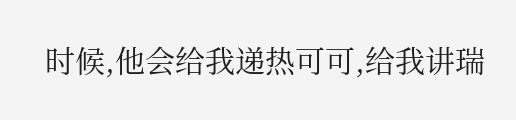时候,他会给我递热可可,给我讲瑞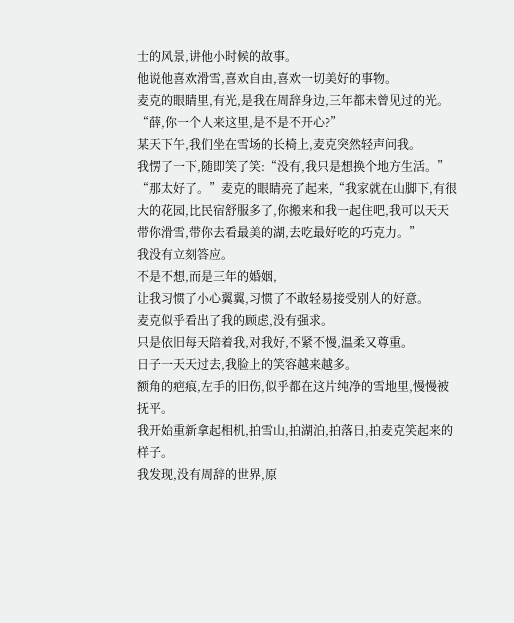士的风景,讲他小时候的故事。
他说他喜欢滑雪,喜欢自由,喜欢一切美好的事物。
麦克的眼睛里,有光,是我在周辞身边,三年都未曾见过的光。
“薛,你一个人来这里,是不是不开心?”
某天下午,我们坐在雪场的长椅上,麦克突然轻声问我。
我愣了一下,随即笑了笑:“没有,我只是想换个地方生活。”
“那太好了。”麦克的眼睛亮了起来,“我家就在山脚下,有很大的花园,比民宿舒服多了,你搬来和我一起住吧,我可以天天带你滑雪,带你去看最美的湖,去吃最好吃的巧克力。”
我没有立刻答应。
不是不想,而是三年的婚姻,
让我习惯了小心翼翼,习惯了不敢轻易接受别人的好意。
麦克似乎看出了我的顾虑,没有强求。
只是依旧每天陪着我,对我好,不紧不慢,温柔又尊重。
日子一天天过去,我脸上的笑容越来越多。
额角的疤痕,左手的旧伤,似乎都在这片纯净的雪地里,慢慢被抚平。
我开始重新拿起相机,拍雪山,拍湖泊,拍落日,拍麦克笑起来的样子。
我发现,没有周辞的世界,原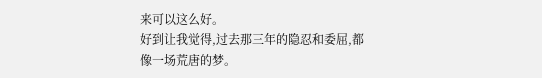来可以这么好。
好到让我觉得,过去那三年的隐忍和委屈,都像一场荒唐的梦。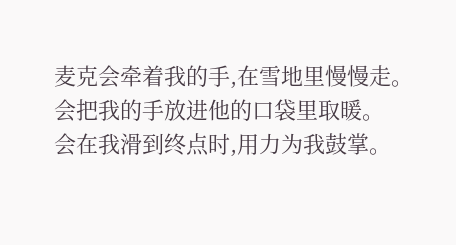麦克会牵着我的手,在雪地里慢慢走。
会把我的手放进他的口袋里取暖。
会在我滑到终点时,用力为我鼓掌。